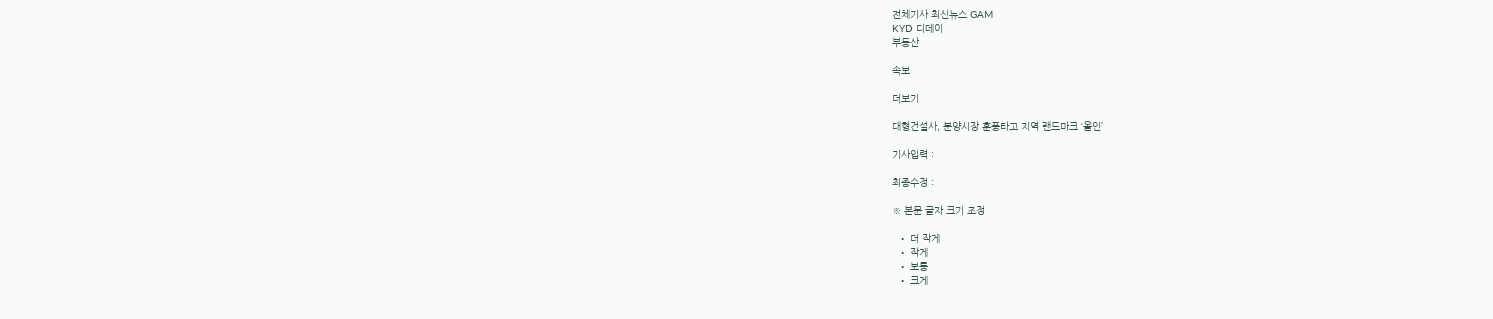전체기사 최신뉴스 GAM
KYD 디데이
부동산

속보

더보기

대형건설사, 분양시장 훈풍타고 지역 랜드마크 ‘올인’

기사입력 :

최종수정 :

※ 본문 글자 크기 조정

  • 더 작게
  • 작게
  • 보통
  • 크게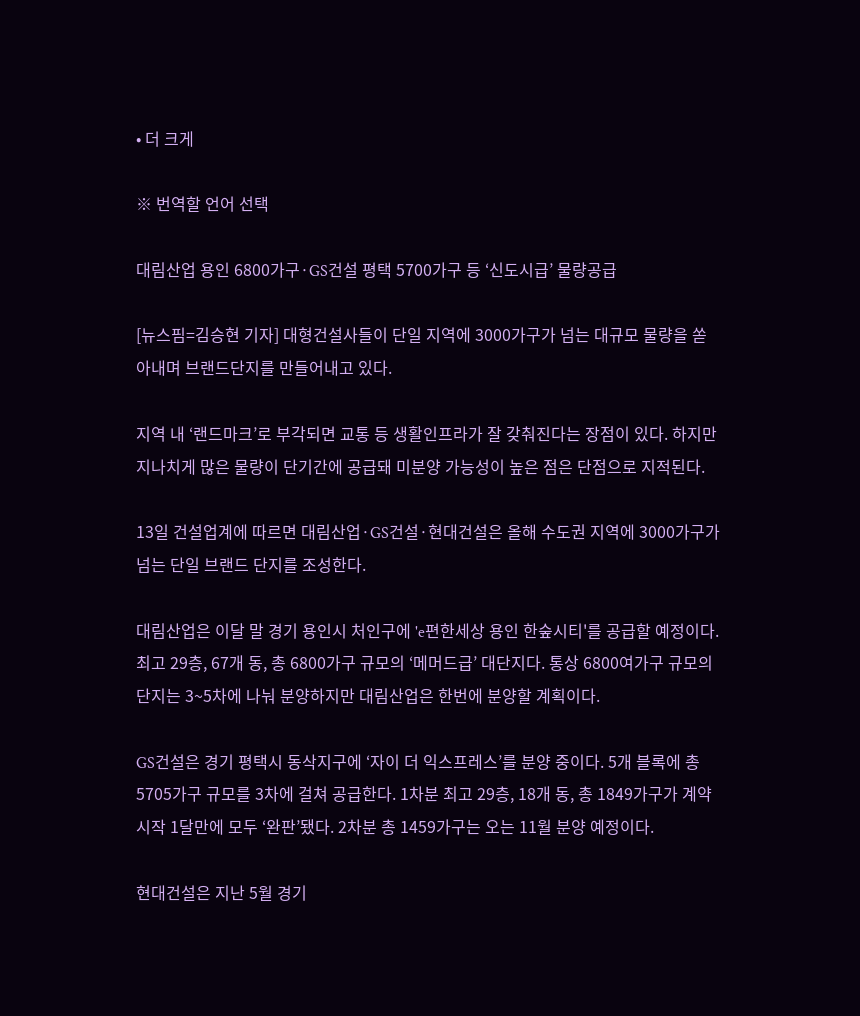• 더 크게

※ 번역할 언어 선택

대림산업 용인 6800가구·GS건설 평택 5700가구 등 ‘신도시급’ 물량공급

[뉴스핌=김승현 기자] 대형건설사들이 단일 지역에 3000가구가 넘는 대규모 물량을 쏟아내며 브랜드단지를 만들어내고 있다.

지역 내 ‘랜드마크’로 부각되면 교통 등 생활인프라가 잘 갖춰진다는 장점이 있다. 하지만 지나치게 많은 물량이 단기간에 공급돼 미분양 가능성이 높은 점은 단점으로 지적된다.

13일 건설업계에 따르면 대림산업·GS건설·현대건설은 올해 수도권 지역에 3000가구가 넘는 단일 브랜드 단지를 조성한다.

대림산업은 이달 말 경기 용인시 처인구에 'e편한세상 용인 한숲시티'를 공급할 예정이다. 최고 29층, 67개 동, 총 6800가구 규모의 ‘메머드급’ 대단지다. 통상 6800여가구 규모의 단지는 3~5차에 나눠 분양하지만 대림산업은 한번에 분양할 계획이다.

GS건설은 경기 평택시 동삭지구에 ‘자이 더 익스프레스’를 분양 중이다. 5개 블록에 총 5705가구 규모를 3차에 걸쳐 공급한다. 1차분 최고 29층, 18개 동, 총 1849가구가 계약 시작 1달만에 모두 ‘완판’됐다. 2차분 총 1459가구는 오는 11월 분양 예정이다.

현대건설은 지난 5월 경기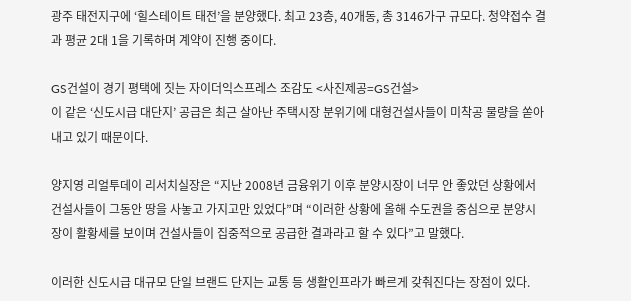광주 태전지구에 ‘힐스테이트 태전’을 분양했다. 최고 23층, 40개동, 총 3146가구 규모다. 청약접수 결과 평균 2대 1을 기록하며 계약이 진행 중이다.

GS건설이 경기 평택에 짓는 자이더익스프레스 조감도 <사진제공=GS건설>
이 같은 ‘신도시급 대단지’ 공급은 최근 살아난 주택시장 분위기에 대형건설사들이 미착공 물량을 쏟아내고 있기 때문이다.

양지영 리얼투데이 리서치실장은 “지난 2008년 금융위기 이후 분양시장이 너무 안 좋았던 상황에서 건설사들이 그동안 땅을 사놓고 가지고만 있었다”며 “이러한 상황에 올해 수도권을 중심으로 분양시장이 활황세를 보이며 건설사들이 집중적으로 공급한 결과라고 할 수 있다”고 말했다.

이러한 신도시급 대규모 단일 브랜드 단지는 교통 등 생활인프라가 빠르게 갖춰진다는 장점이 있다.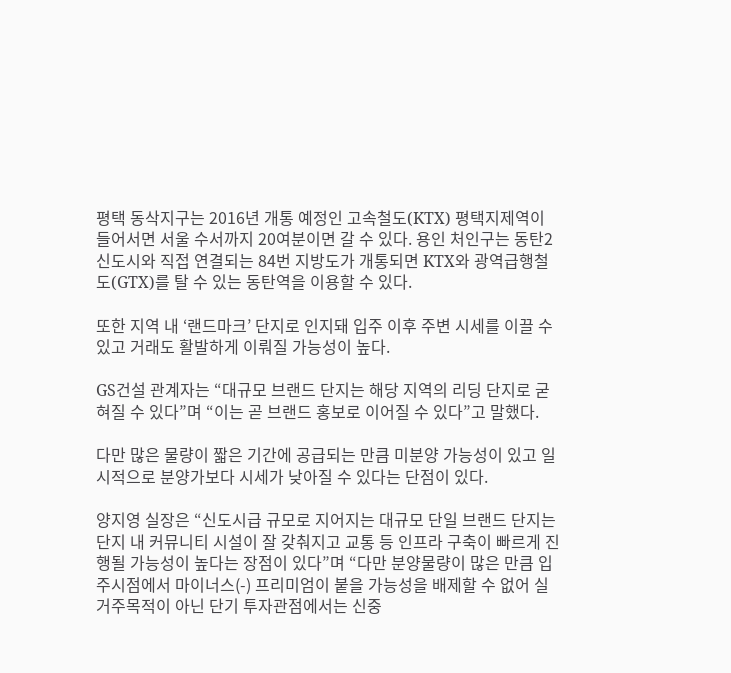평택 동삭지구는 2016년 개통 예정인 고속철도(KTX) 평택지제역이 들어서면 서울 수서까지 20여분이면 갈 수 있다. 용인 처인구는 동탄2신도시와 직접 연결되는 84번 지방도가 개통되면 KTX와 광역급행철도(GTX)를 탈 수 있는 동탄역을 이용할 수 있다.

또한 지역 내 ‘랜드마크’ 단지로 인지돼 입주 이후 주변 시세를 이끌 수 있고 거래도 활발하게 이뤄질 가능성이 높다.

GS건설 관계자는 “대규모 브랜드 단지는 해당 지역의 리딩 단지로 굳혀질 수 있다”며 “이는 곧 브랜드 홍보로 이어질 수 있다”고 말했다.

다만 많은 물량이 짧은 기간에 공급되는 만큼 미분양 가능성이 있고 일시적으로 분양가보다 시세가 낮아질 수 있다는 단점이 있다.

양지영 실장은 “신도시급 규모로 지어지는 대규모 단일 브랜드 단지는 단지 내 커뮤니티 시설이 잘 갖춰지고 교통 등 인프라 구축이 빠르게 진행될 가능성이 높다는 장점이 있다”며 “다만 분양물량이 많은 만큼 입주시점에서 마이너스(-) 프리미엄이 붙을 가능성을 배제할 수 없어 실거주목적이 아닌 단기 투자관점에서는 신중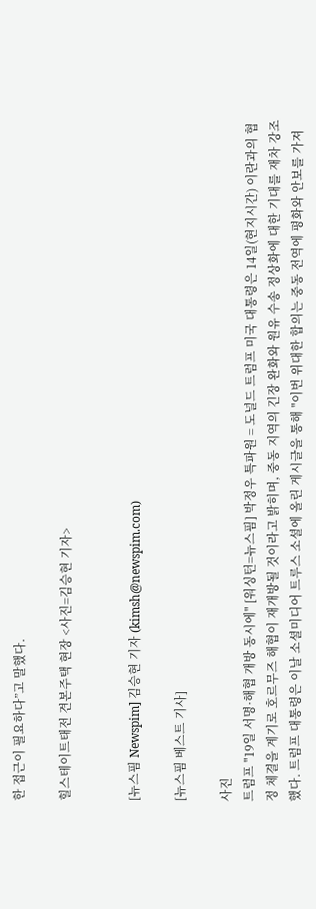한 접근이 필요하다”고 말했다.

힐스테이트태전 견본주택 현장 <사진=김승현 기자>


[뉴스핌 Newspim] 김승현 기자 (kimsh@newspim.com)

[뉴스핌 베스트 기사]

사진
트럼프 "19일 서명·해협 개방 동시에" [워싱턴=뉴스핌] 박정우 특파원 = 도널드 트럼프 미국 대통령은 14일(현지시간) 이란과의 협정 체결을 계기로 호르무즈 해협이 재개방될 것이라고 밝히며, 중동 지역의 긴장 완화와 원유 수송 정상화에 대한 기대를 재차 강조했다. 트럼프 대통령은 이날 소셜미디어 트루스 소셜에 올린 게시글을 통해 "이번 위대한 합의는 중동 전역에 평화와 안보를 가져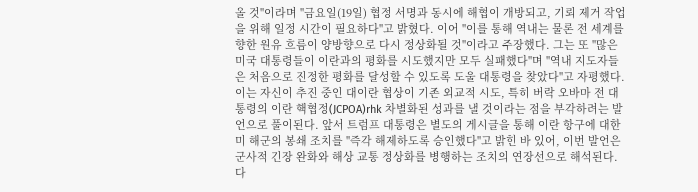올 것"이라며 "금요일(19일) 협정 서명과 동시에 해협이 개방되고, 기뢰 제거 작업을 위해 일정 시간이 필요하다"고 밝혔다. 이어 "이를 통해 역내는 물론 전 세계를 향한 원유 흐름이 양방향으로 다시 정상화될 것"이라고 주장했다. 그는 또 "많은 미국 대통령들이 이란과의 평화를 시도했지만 모두 실패했다"며 "역내 지도자들은 처음으로 진정한 평화를 달성할 수 있도록 도울 대통령을 찾았다"고 자평했다. 이는 자신이 추진 중인 대이란 협상이 기존 외교적 시도, 특히 버락 오바마 전 대통령의 이란 핵협정(JCPOA)rhk 차별화된 성과를 낼 것이라는 점을 부각하려는 발언으로 풀이된다. 앞서 트럼프 대통령은 별도의 게시글을 통해 이란 항구에 대한 미 해군의 봉쇄 조치를 "즉각 해제하도록 승인했다"고 밝힌 바 있어, 이번 발언은 군사적 긴장 완화와 해상 교통 정상화를 병행하는 조치의 연장선으로 해석된다. 다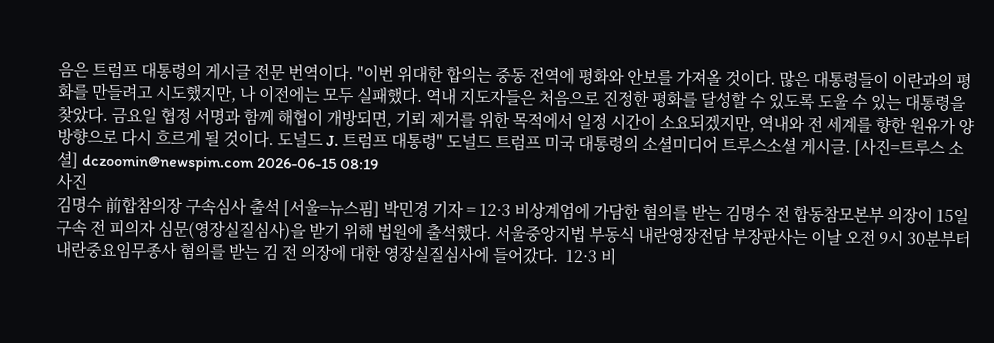음은 트럼프 대통령의 게시글 전문 번역이다. "이번 위대한 합의는 중동 전역에 평화와 안보를 가져올 것이다. 많은 대통령들이 이란과의 평화를 만들려고 시도했지만, 나 이전에는 모두 실패했다. 역내 지도자들은 처음으로 진정한 평화를 달성할 수 있도록 도울 수 있는 대통령을 찾았다. 금요일 협정 서명과 함께 해협이 개방되면, 기뢰 제거를 위한 목적에서 일정 시간이 소요되겠지만, 역내와 전 세계를 향한 원유가 양방향으로 다시 흐르게 될 것이다. 도널드 J. 트럼프 대통령" 도널드 트럼프 미국 대통령의 소셜미디어 트루스소셜 게시글. [사진=트루스 소셜] dczoomin@newspim.com 2026-06-15 08:19
사진
김명수 前합참의장 구속심사 출석 [서울=뉴스핌] 박민경 기자 = 12·3 비상계엄에 가담한 혐의를 받는 김명수 전 합동참모본부 의장이 15일 구속 전 피의자 심문(영장실질심사)을 받기 위해 법원에 출석했다. 서울중앙지법 부동식 내란영장전담 부장판사는 이날 오전 9시 30분부터 내란중요임무종사 혐의를 받는 김 전 의장에 대한 영장실질심사에 들어갔다.  12·3 비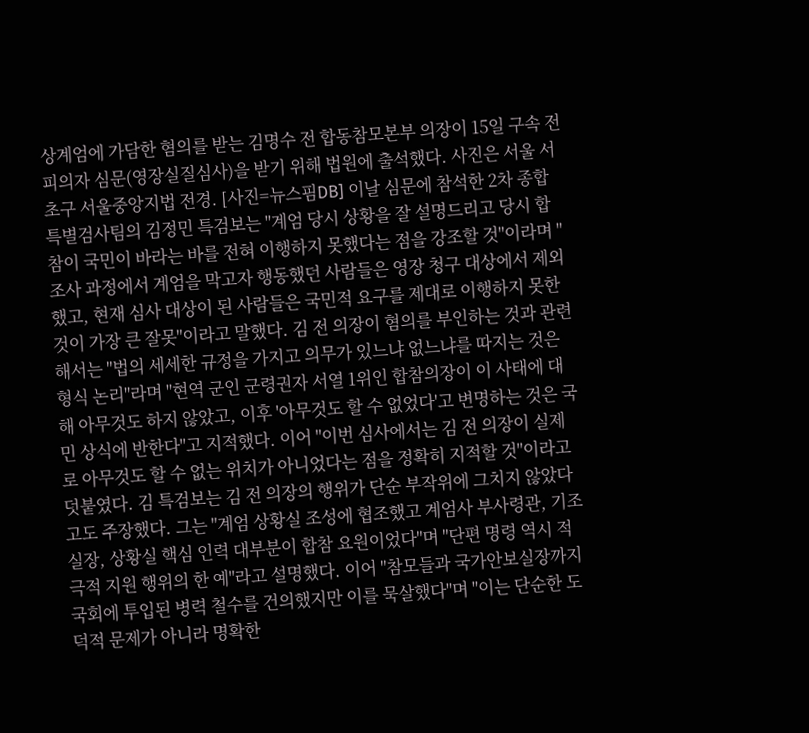상계엄에 가담한 혐의를 받는 김명수 전 합동참모본부 의장이 15일 구속 전 피의자 심문(영장실질심사)을 받기 위해 법원에 출석했다. 사진은 서울 서초구 서울중앙지법 전경. [사진=뉴스핌DB] 이날 심문에 참석한 2차 종합특별검사팀의 김정민 특검보는 "계엄 당시 상황을 잘 설명드리고 당시 합참이 국민이 바라는 바를 전혀 이행하지 못했다는 점을 강조할 것"이라며 "조사 과정에서 계엄을 막고자 행동했던 사람들은 영장 청구 대상에서 제외했고, 현재 심사 대상이 된 사람들은 국민적 요구를 제대로 이행하지 못한 것이 가장 큰 잘못"이라고 말했다. 김 전 의장이 혐의를 부인하는 것과 관련해서는 "법의 세세한 규정을 가지고 의무가 있느냐 없느냐를 따지는 것은 형식 논리"라며 "현역 군인 군령권자 서열 1위인 합참의장이 이 사태에 대해 아무것도 하지 않았고, 이후 '아무것도 할 수 없었다'고 변명하는 것은 국민 상식에 반한다"고 지적했다. 이어 "이번 심사에서는 김 전 의장이 실제로 아무것도 할 수 없는 위치가 아니었다는 점을 정확히 지적할 것"이라고 덧붙였다. 김 특검보는 김 전 의장의 행위가 단순 부작위에 그치지 않았다고도 주장했다. 그는 "계엄 상황실 조성에 협조했고 계엄사 부사령관, 기조실장, 상황실 핵심 인력 대부분이 합참 요원이었다"며 "단편 명령 역시 적극적 지원 행위의 한 예"라고 설명했다. 이어 "참모들과 국가안보실장까지 국회에 투입된 병력 철수를 건의했지만 이를 묵살했다"며 "이는 단순한 도덕적 문제가 아니라 명확한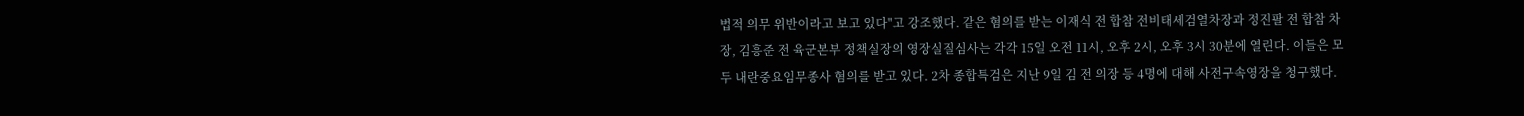법적 의무 위반이라고 보고 있다"고 강조했다. 같은 혐의를 받는 이재식 전 합참 전비태세검열차장과 정진팔 전 합참 차장, 김흥준 전 육군본부 정책실장의 영장실질심사는 각각 15일 오전 11시, 오후 2시, 오후 3시 30분에 열린다. 이들은 모두 내란중요임무종사 혐의를 받고 있다. 2차 종합특검은 지난 9일 김 전 의장 등 4명에 대해 사전구속영장을 청구했다.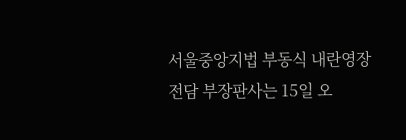서울중앙지법 부동식 내란영장전담 부장판사는 15일 오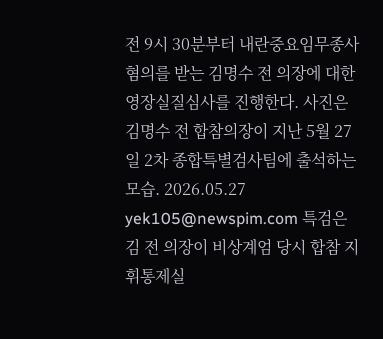전 9시 30분부터 내란중요임무종사 혐의를 받는 김명수 전 의장에 대한 영장실질심사를 진행한다. 사진은 김명수 전 합참의장이 지난 5월 27일 2차 종합특별검사팀에 출석하는 모습. 2026.05.27 yek105@newspim.com 특검은 김 전 의장이 비상계엄 당시 합참 지휘통제실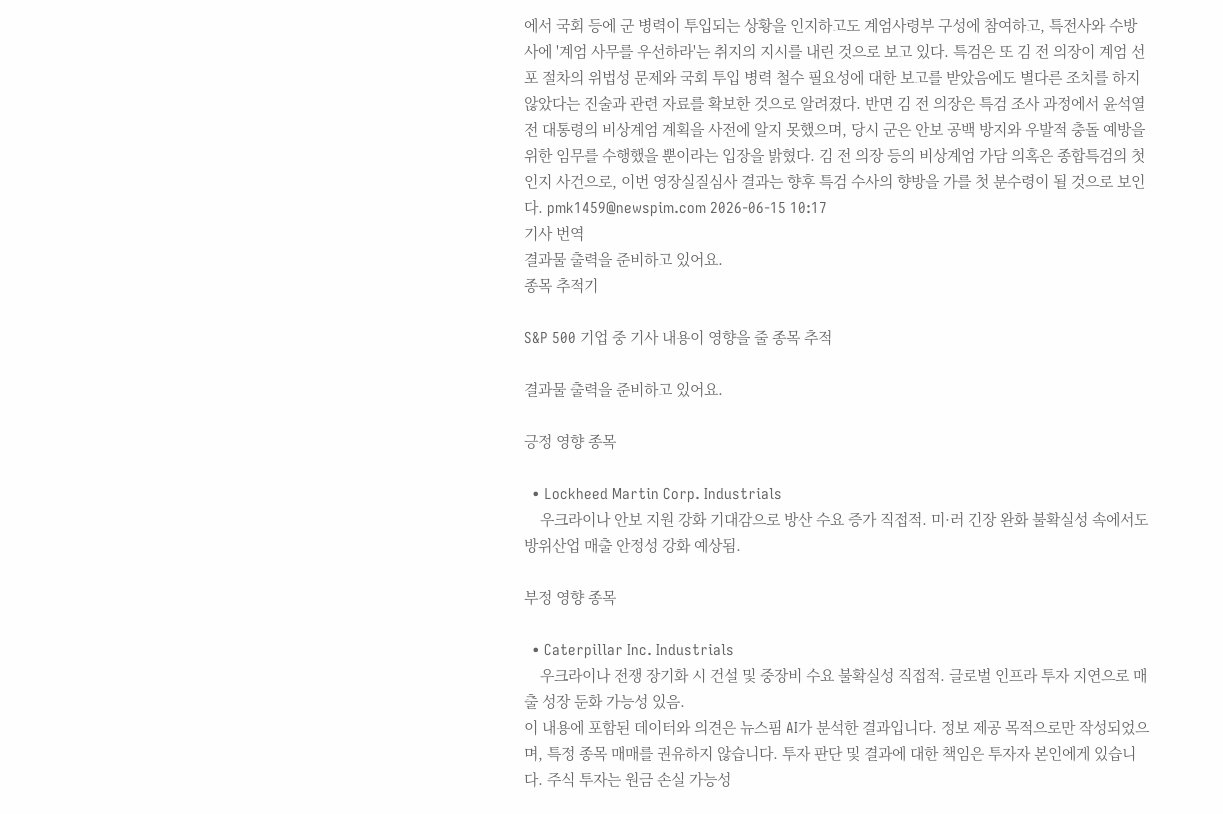에서 국회 등에 군 병력이 투입되는 상황을 인지하고도 계엄사령부 구성에 참여하고, 특전사와 수방사에 '계엄 사무를 우선하라'는 취지의 지시를 내린 것으로 보고 있다. 특검은 또 김 전 의장이 계엄 선포 절차의 위법성 문제와 국회 투입 병력 철수 필요성에 대한 보고를 받았음에도 별다른 조치를 하지 않았다는 진술과 관련 자료를 확보한 것으로 알려졌다. 반면 김 전 의장은 특검 조사 과정에서 윤석열 전 대통령의 비상계엄 계획을 사전에 알지 못했으며, 당시 군은 안보 공백 방지와 우발적 충돌 예방을 위한 임무를 수행했을 뿐이라는 입장을 밝혔다. 김 전 의장 등의 비상계엄 가담 의혹은 종합특검의 첫 인지 사건으로, 이번 영장실질심사 결과는 향후 특검 수사의 향방을 가를 첫 분수령이 될 것으로 보인다. pmk1459@newspim.com 2026-06-15 10:17
기사 번역
결과물 출력을 준비하고 있어요.
종목 추적기

S&P 500 기업 중 기사 내용이 영향을 줄 종목 추적

결과물 출력을 준비하고 있어요.

긍정 영향 종목

  • Lockheed Martin Corp. Industrials
    우크라이나 안보 지원 강화 기대감으로 방산 수요 증가 직접적. 미·러 긴장 완화 불확실성 속에서도 방위산업 매출 안정성 강화 예상됨.

부정 영향 종목

  • Caterpillar Inc. Industrials
    우크라이나 전쟁 장기화 시 건설 및 중장비 수요 불확실성 직접적. 글로벌 인프라 투자 지연으로 매출 성장 둔화 가능성 있음.
이 내용에 포함된 데이터와 의견은 뉴스핌 AI가 분석한 결과입니다. 정보 제공 목적으로만 작성되었으며, 특정 종목 매매를 권유하지 않습니다. 투자 판단 및 결과에 대한 책임은 투자자 본인에게 있습니다. 주식 투자는 원금 손실 가능성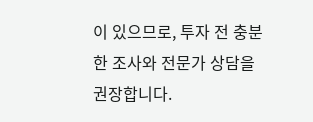이 있으므로, 투자 전 충분한 조사와 전문가 상담을 권장합니다.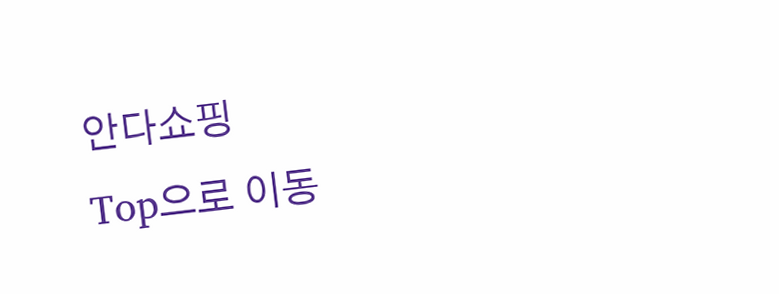안다쇼핑
Top으로 이동